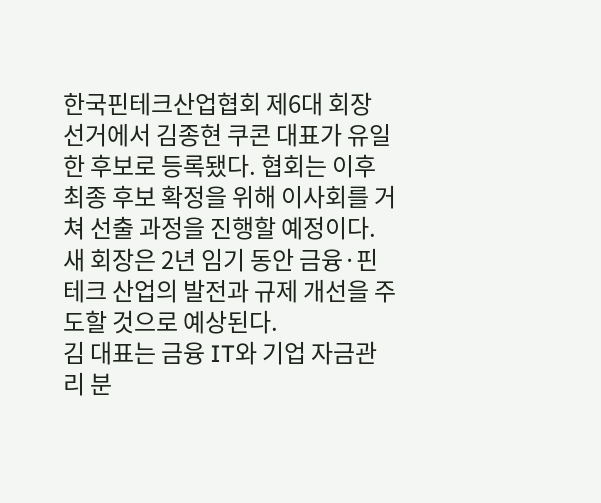한국핀테크산업협회 제6대 회장 선거에서 김종현 쿠콘 대표가 유일한 후보로 등록됐다. 협회는 이후 최종 후보 확정을 위해 이사회를 거쳐 선출 과정을 진행할 예정이다. 새 회장은 2년 임기 동안 금융·핀테크 산업의 발전과 규제 개선을 주도할 것으로 예상된다.
김 대표는 금융 IT와 기업 자금관리 분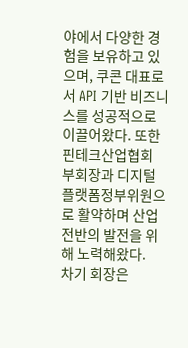야에서 다양한 경험을 보유하고 있으며, 쿠콘 대표로서 API 기반 비즈니스를 성공적으로 이끌어왔다. 또한 핀테크산업협회 부회장과 디지털플랫폼정부위원으로 활약하며 산업 전반의 발전을 위해 노력해왔다.
차기 회장은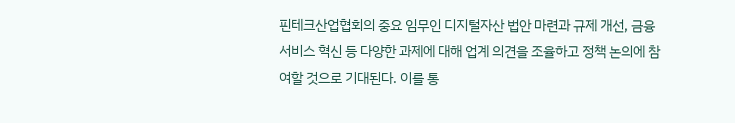핀테크산업협회의 중요 임무인 디지털자산 법안 마련과 규제 개선, 금융서비스 혁신 등 다양한 과제에 대해 업계 의견을 조율하고 정책 논의에 참여할 것으로 기대된다. 이를 통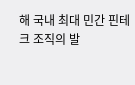해 국내 최대 민간 핀테크 조직의 발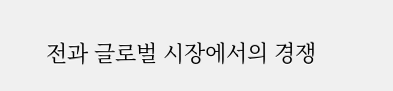전과 글로벌 시장에서의 경쟁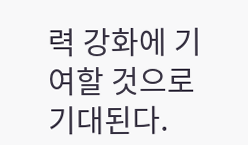력 강화에 기여할 것으로 기대된다.